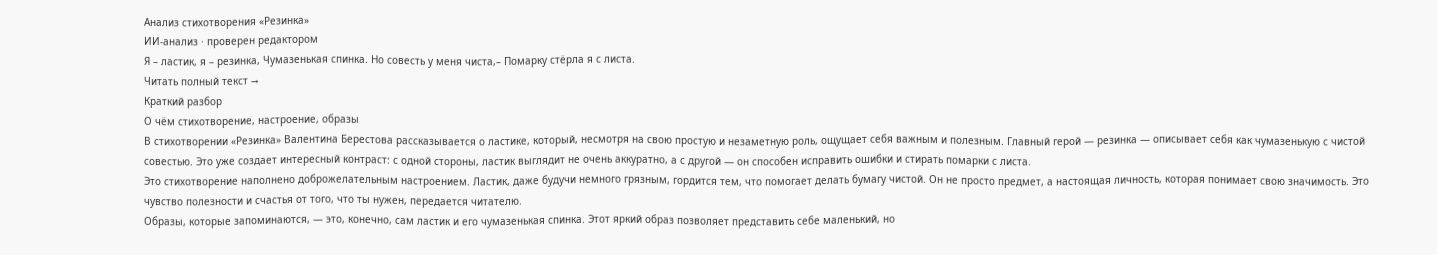Анализ стихотворения «Резинка»
ИИ-анализ · проверен редактором
Я – ластик, я – резинка, Чумазенькая спинка. Но совесть у меня чиста,– Помарку стёрла я с листа.
Читать полный текст →
Краткий разбор
О чём стихотворение, настроение, образы
В стихотворении «Резинка» Валентина Берестова рассказывается о ластике, который, несмотря на свою простую и незаметную роль, ощущает себя важным и полезным. Главный герой — резинка — описывает себя как чумазенькую с чистой совестью. Это уже создает интересный контраст: с одной стороны, ластик выглядит не очень аккуратно, а с другой — он способен исправить ошибки и стирать помарки с листа.
Это стихотворение наполнено доброжелательным настроением. Ластик, даже будучи немного грязным, гордится тем, что помогает делать бумагу чистой. Он не просто предмет, а настоящая личность, которая понимает свою значимость. Это чувство полезности и счастья от того, что ты нужен, передается читателю.
Образы, которые запоминаются, — это, конечно, сам ластик и его чумазенькая спинка. Этот яркий образ позволяет представить себе маленький, но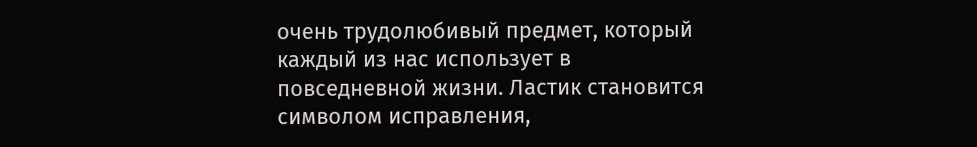очень трудолюбивый предмет, который каждый из нас использует в повседневной жизни. Ластик становится символом исправления,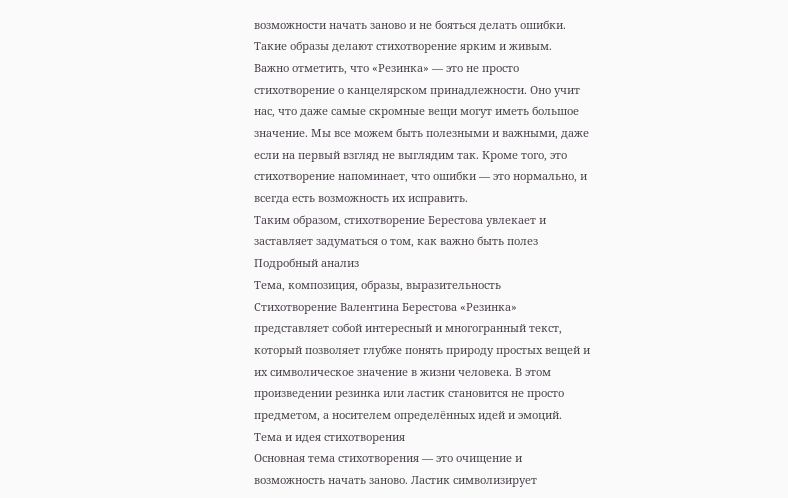возможности начать заново и не бояться делать ошибки. Такие образы делают стихотворение ярким и живым.
Важно отметить, что «Резинка» — это не просто стихотворение о канцелярском принадлежности. Оно учит нас, что даже самые скромные вещи могут иметь большое значение. Мы все можем быть полезными и важными, даже если на первый взгляд не выглядим так. Кроме того, это стихотворение напоминает, что ошибки — это нормально, и всегда есть возможность их исправить.
Таким образом, стихотворение Берестова увлекает и заставляет задуматься о том, как важно быть полез
Подробный анализ
Тема, композиция, образы, выразительность
Стихотворение Валентина Берестова «Резинка» представляет собой интересный и многогранный текст, который позволяет глубже понять природу простых вещей и их символическое значение в жизни человека. В этом произведении резинка или ластик становится не просто предметом, а носителем определённых идей и эмоций.
Тема и идея стихотворения
Основная тема стихотворения — это очищение и возможность начать заново. Ластик символизирует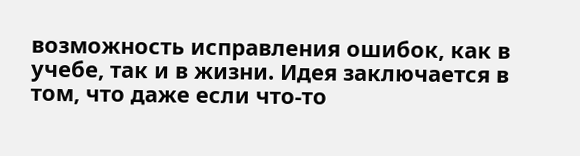возможность исправления ошибок, как в учебе, так и в жизни. Идея заключается в том, что даже если что-то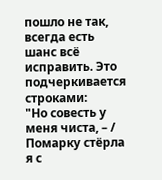пошло не так, всегда есть шанс всё исправить. Это подчеркивается строками:
"Но совесть у меня чиста, – / Помарку стёрла я с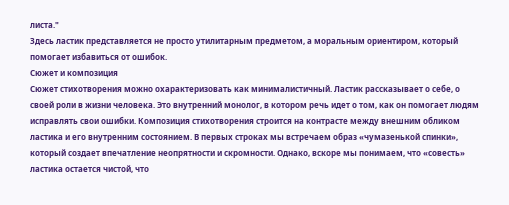листа."
Здесь ластик представляется не просто утилитарным предметом, а моральным ориентиром, который помогает избавиться от ошибок.
Сюжет и композиция
Сюжет стихотворения можно охарактеризовать как минималистичный. Ластик рассказывает о себе, о своей роли в жизни человека. Это внутренний монолог, в котором речь идет о том, как он помогает людям исправлять свои ошибки. Композиция стихотворения строится на контрасте между внешним обликом ластика и его внутренним состоянием. В первых строках мы встречаем образ «чумазенькой спинки», который создает впечатление неопрятности и скромности. Однако, вскоре мы понимаем, что «совесть» ластика остается чистой, что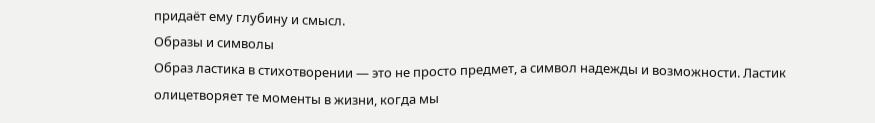придаёт ему глубину и смысл.
Образы и символы
Образ ластика в стихотворении — это не просто предмет, а символ надежды и возможности. Ластик олицетворяет те моменты в жизни, когда мы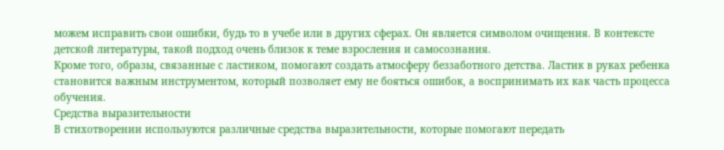можем исправить свои ошибки, будь то в учебе или в других сферах. Он является символом очищения. В контексте детской литературы, такой подход очень близок к теме взросления и самосознания.
Кроме того, образы, связанные с ластиком, помогают создать атмосферу беззаботного детства. Ластик в руках ребенка становится важным инструментом, который позволяет ему не бояться ошибок, а воспринимать их как часть процесса обучения.
Средства выразительности
В стихотворении используются различные средства выразительности, которые помогают передать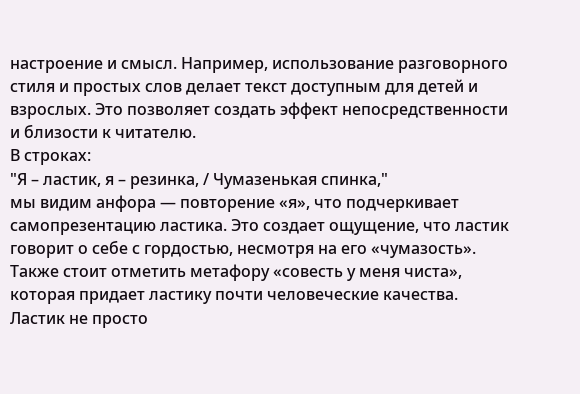настроение и смысл. Например, использование разговорного стиля и простых слов делает текст доступным для детей и взрослых. Это позволяет создать эффект непосредственности и близости к читателю.
В строках:
"Я – ластик, я – резинка, / Чумазенькая спинка,"
мы видим анфора — повторение «я», что подчеркивает самопрезентацию ластика. Это создает ощущение, что ластик говорит о себе с гордостью, несмотря на его «чумазость».
Также стоит отметить метафору «совесть у меня чиста», которая придает ластику почти человеческие качества. Ластик не просто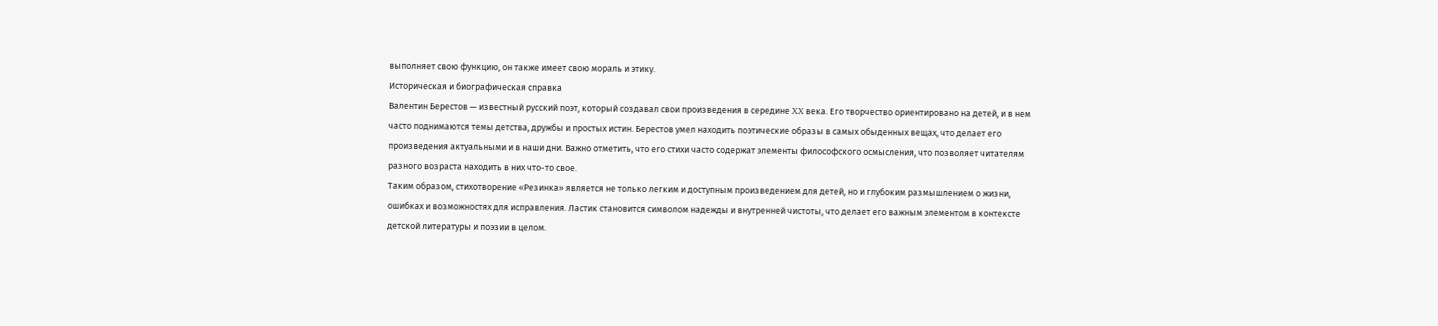выполняет свою функцию, он также имеет свою мораль и этику.
Историческая и биографическая справка
Валентин Берестов — известный русский поэт, который создавал свои произведения в середине XX века. Его творчество ориентировано на детей, и в нем часто поднимаются темы детства, дружбы и простых истин. Берестов умел находить поэтические образы в самых обыденных вещах, что делает его произведения актуальными и в наши дни. Важно отметить, что его стихи часто содержат элементы философского осмысления, что позволяет читателям разного возраста находить в них что-то свое.
Таким образом, стихотворение «Резинка» является не только легким и доступным произведением для детей, но и глубоким размышлением о жизни, ошибках и возможностях для исправления. Ластик становится символом надежды и внутренней чистоты, что делает его важным элементом в контексте детской литературы и поэзии в целом.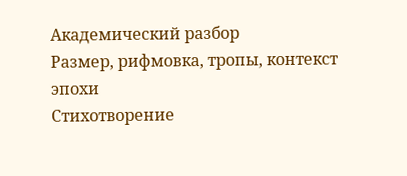Академический разбор
Размер, рифмовка, тропы, контекст эпохи
Стихотворение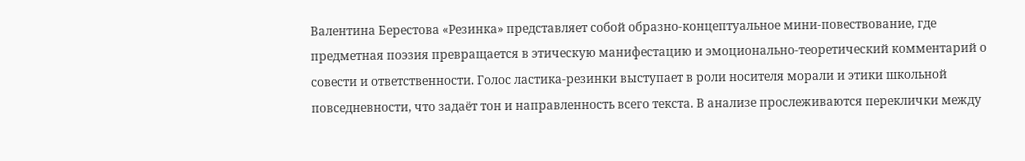Валентина Берестова «Резинка» представляет собой образно-концептуальное мини-повествование, где предметная поэзия превращается в этическую манифестацию и эмоционально-теоретический комментарий о совести и ответственности. Голос ластика-резинки выступает в роли носителя морали и этики школьной повседневности, что задаёт тон и направленность всего текста. В анализе прослеживаются переклички между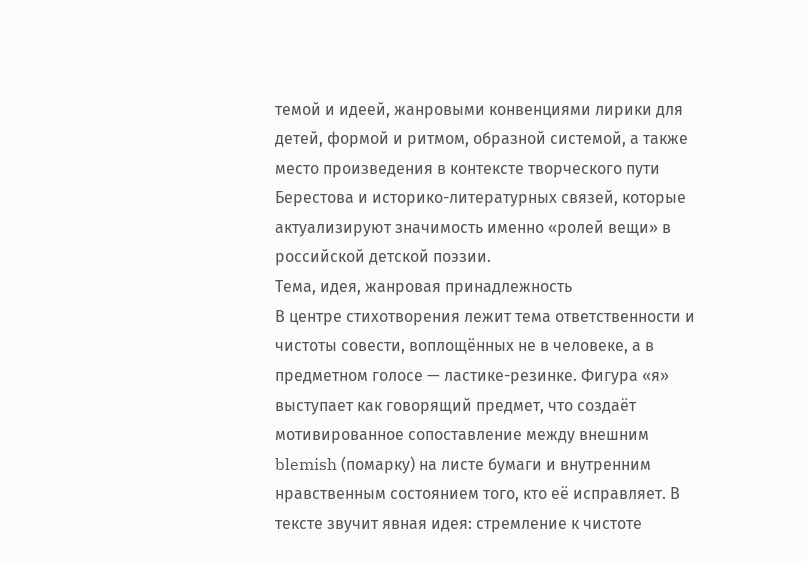темой и идеей, жанровыми конвенциями лирики для детей, формой и ритмом, образной системой, а также место произведения в контексте творческого пути Берестова и историко-литературных связей, которые актуализируют значимость именно «ролей вещи» в российской детской поэзии.
Тема, идея, жанровая принадлежность
В центре стихотворения лежит тема ответственности и чистоты совести, воплощённых не в человеке, а в предметном голосе — ластике-резинке. Фигура «я» выступает как говорящий предмет, что создаёт мотивированное сопоставление между внешним blemish (помарку) на листе бумаги и внутренним нравственным состоянием того, кто её исправляет. В тексте звучит явная идея: стремление к чистоте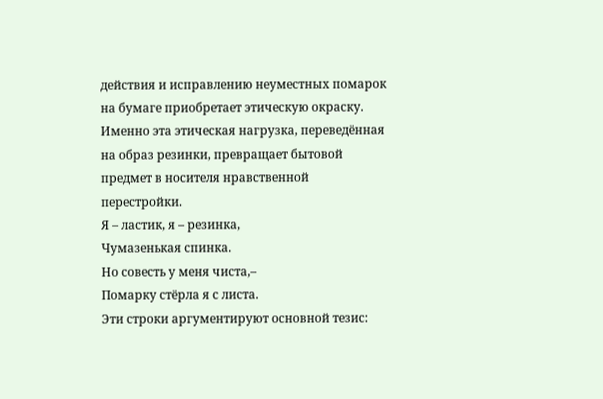действия и исправлению неуместных помарок на бумаге приобретает этическую окраску. Именно эта этическая нагрузка, переведённая на образ резинки, превращает бытовой предмет в носителя нравственной перестройки.
Я – ластик, я – резинка,
Чумазенькая спинка.
Но совесть у меня чиста,–
Помарку стёрла я с листа.
Эти строки аргументируют основной тезис: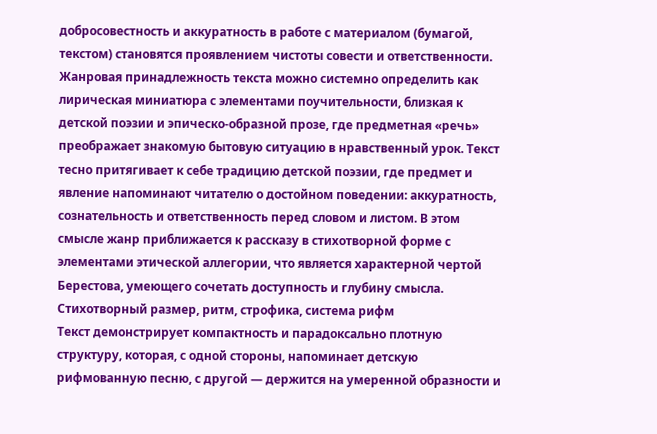добросовестность и аккуратность в работе с материалом (бумагой, текстом) становятся проявлением чистоты совести и ответственности. Жанровая принадлежность текста можно системно определить как лирическая миниатюра с элементами поучительности, близкая к детской поэзии и эпическо-образной прозе, где предметная «речь» преображает знакомую бытовую ситуацию в нравственный урок. Текст тесно притягивает к себе традицию детской поэзии, где предмет и явление напоминают читателю о достойном поведении: аккуратность, сознательность и ответственность перед словом и листом. В этом смысле жанр приближается к рассказу в стихотворной форме с элементами этической аллегории, что является характерной чертой Берестова, умеющего сочетать доступность и глубину смысла.
Стихотворный размер, ритм, строфика, система рифм
Текст демонстрирует компактность и парадоксально плотную структуру, которая, с одной стороны, напоминает детскую рифмованную песню, с другой — держится на умеренной образности и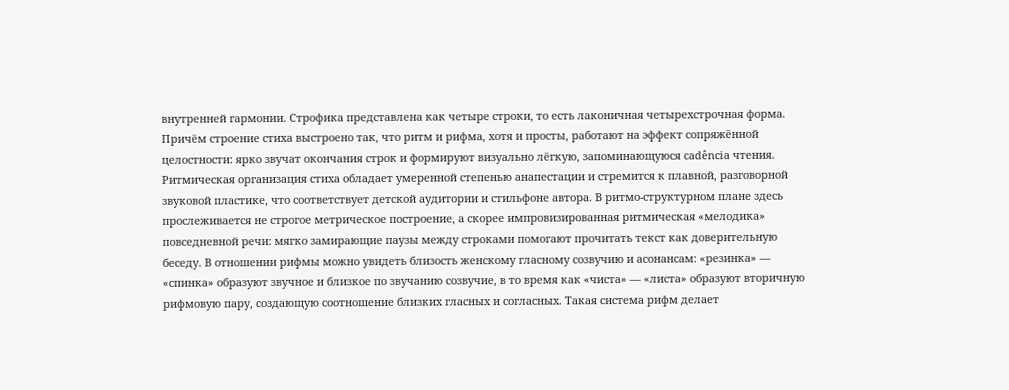внутренней гармонии. Строфика представлена как четыре строки, то есть лаконичная четырехстрочная форма. Причём строение стиха выстроено так, что ритм и рифма, хотя и просты, работают на эффект сопряжённой целостности: ярко звучат окончания строк и формируют визуально лёгкую, запоминающуюся cadência чтения.
Ритмическая организация стиха обладает умеренной степенью анапестации и стремится к плавной, разговорной звуковой пластике, что соответствует детской аудитории и стильфоне автора. В ритмо-структурном плане здесь прослеживается не строгое метрическое построение, а скорее импровизированная ритмическая «мелодика» повседневной речи: мягко замирающие паузы между строками помогают прочитать текст как доверительную беседу. В отношении рифмы можно увидеть близость женскому гласному созвучию и асонансам: «резинка» — «спинка» образуют звучное и близкое по звучанию созвучие, в то время как «чиста» — «листа» образуют вторичную рифмовую пару, создающую соотношение близких гласных и согласных. Такая система рифм делает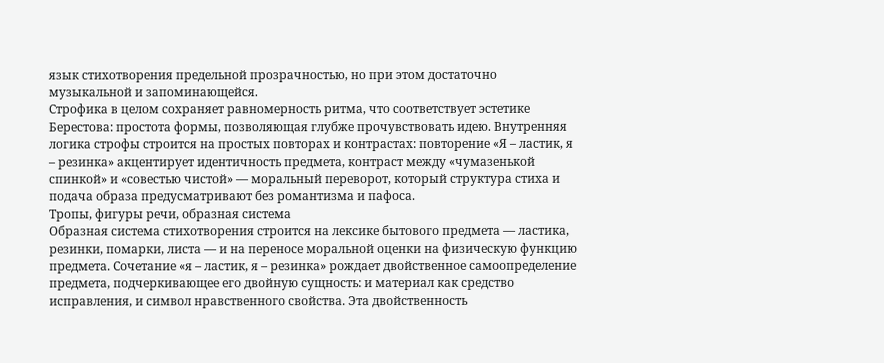язык стихотворения предельной прозрачностью, но при этом достаточно музыкальной и запоминающейся.
Строфика в целом сохраняет равномерность ритма, что соответствует эстетике Берестова: простота формы, позволяющая глубже прочувствовать идею. Внутренняя логика строфы строится на простых повторах и контрастах: повторение «Я – ластик, я – резинка» акцентирует идентичность предмета, контраст между «чумазенькой спинкой» и «совестью чистой» — моральный переворот, который структура стиха и подача образа предусматривают без романтизма и пафоса.
Тропы, фигуры речи, образная система
Образная система стихотворения строится на лексике бытового предмета — ластика, резинки, помарки, листа — и на переносе моральной оценки на физическую функцию предмета. Сочетание «я – ластик, я – резинка» рождает двойственное самоопределение предмета, подчеркивающее его двойную сущность: и материал как средство исправления, и символ нравственного свойства. Эта двойственность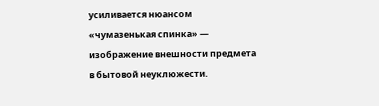усиливается нюансом «чумазенькая спинка» — изображение внешности предмета в бытовой неуклюжести.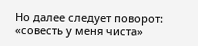Но далее следует поворот: «совесть у меня чиста»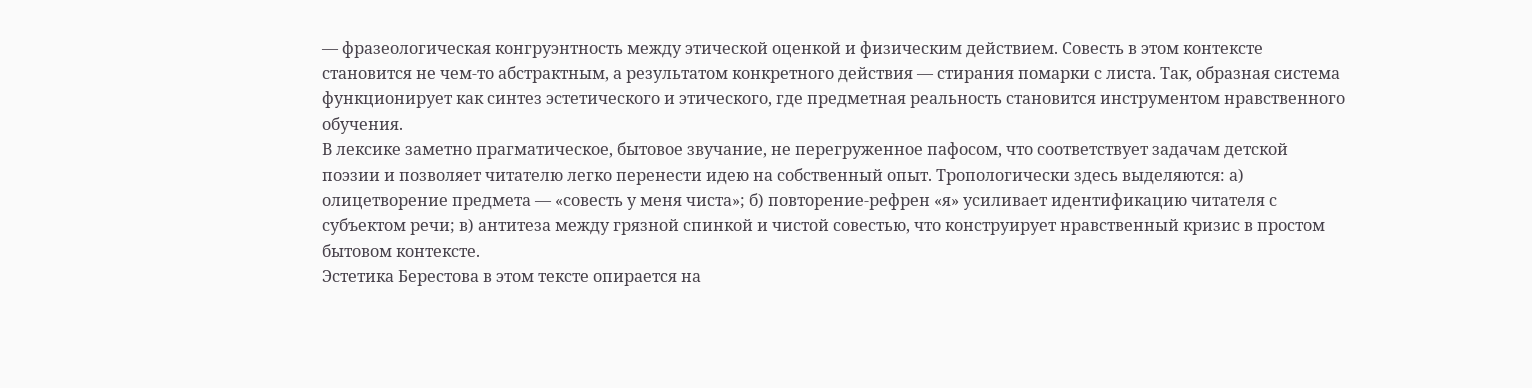— фразеологическая конгруэнтность между этической оценкой и физическим действием. Совесть в этом контексте становится не чем-то абстрактным, а результатом конкретного действия — стирания помарки с листа. Так, образная система функционирует как синтез эстетического и этического, где предметная реальность становится инструментом нравственного обучения.
В лексике заметно прагматическое, бытовое звучание, не перегруженное пафосом, что соответствует задачам детской поэзии и позволяет читателю легко перенести идею на собственный опыт. Тропологически здесь выделяются: а) олицетворение предмета — «совесть у меня чиста»; б) повторение-рефрен «я» усиливает идентификацию читателя с субъектом речи; в) антитеза между грязной спинкой и чистой совестью, что конструирует нравственный кризис в простом бытовом контексте.
Эстетика Берестова в этом тексте опирается на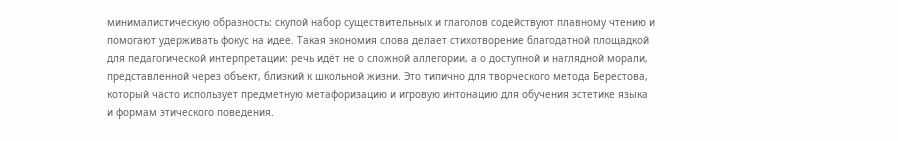минималистическую образность: скупой набор существительных и глаголов содействуют плавному чтению и помогают удерживать фокус на идее. Такая экономия слова делает стихотворение благодатной площадкой для педагогической интерпретации: речь идёт не о сложной аллегории, а о доступной и наглядной морали, представленной через объект, близкий к школьной жизни. Это типично для творческого метода Берестова, который часто использует предметную метафоризацию и игровую интонацию для обучения эстетике языка и формам этического поведения.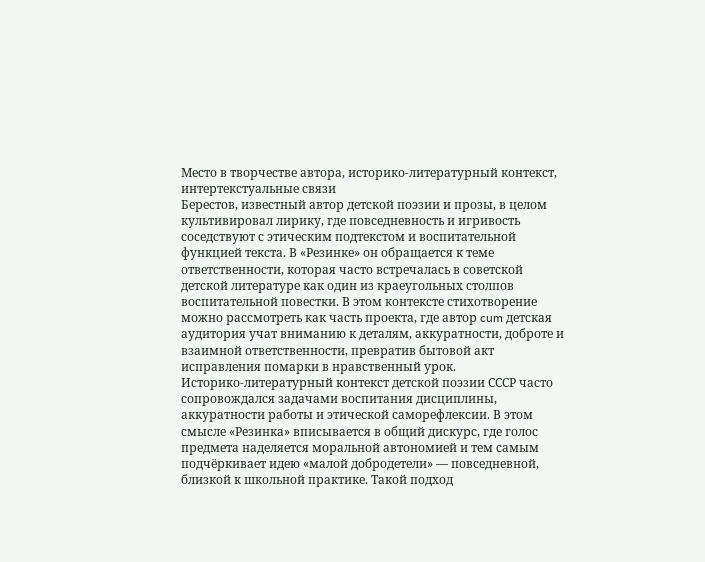Место в творчестве автора, историко-литературный контекст, интертекстуальные связи
Берестов, известный автор детской поэзии и прозы, в целом культивировал лирику, где повседневность и игривость соседствуют с этическим подтекстом и воспитательной функцией текста. В «Резинке» он обращается к теме ответственности, которая часто встречалась в советской детской литературе как один из краеугольных столпов воспитательной повестки. В этом контексте стихотворение можно рассмотреть как часть проекта, где автор cum детская аудитория учат вниманию к деталям, аккуратности, доброте и взаимной ответственности, превратив бытовой акт исправления помарки в нравственный урок.
Историко-литературный контекст детской поэзии СССР часто сопровождался задачами воспитания дисциплины, аккуратности работы и этической саморефлексии. В этом смысле «Резинка» вписывается в общий дискурс, где голос предмета наделяется моральной автономией и тем самым подчёркивает идею «малой добродетели» — повседневной, близкой к школьной практике. Такой подход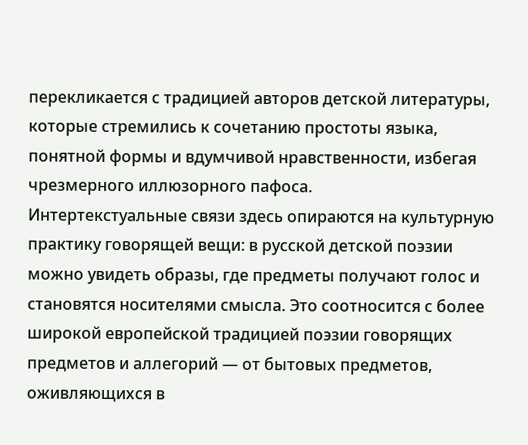перекликается с традицией авторов детской литературы, которые стремились к сочетанию простоты языка, понятной формы и вдумчивой нравственности, избегая чрезмерного иллюзорного пафоса.
Интертекстуальные связи здесь опираются на культурную практику говорящей вещи: в русской детской поэзии можно увидеть образы, где предметы получают голос и становятся носителями смысла. Это соотносится с более широкой европейской традицией поэзии говорящих предметов и аллегорий — от бытовых предметов, оживляющихся в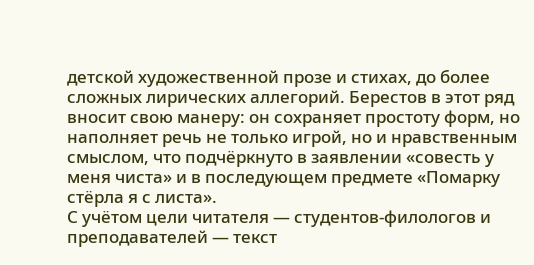детской художественной прозе и стихах, до более сложных лирических аллегорий. Берестов в этот ряд вносит свою манеру: он сохраняет простоту форм, но наполняет речь не только игрой, но и нравственным смыслом, что подчёркнуто в заявлении «совесть у меня чиста» и в последующем предмете «Помарку стёрла я с листа».
С учётом цели читателя — студентов-филологов и преподавателей — текст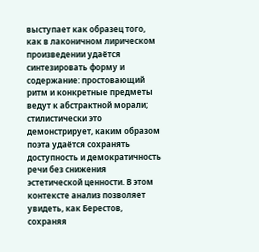выступает как образец того, как в лаконичном лирическом произведении удаётся синтезировать форму и содержание: простовающий ритм и конкретные предметы ведут к абстрактной морали; стилистически это демонстрирует, каким образом поэта удаётся сохранять доступность и демократичность речи без снижения эстетической ценности. В этом контексте анализ позволяет увидеть, как Берестов, сохраняя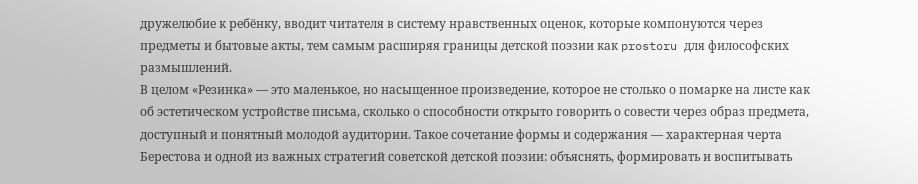дружелюбие к ребёнку, вводит читателя в систему нравственных оценок, которые компонуются через предметы и бытовые акты, тем самым расширяя границы детской поэзии как prostoru для философских размышлений.
В целом «Резинка» — это маленькое, но насыщенное произведение, которое не столько о помарке на листе как об эстетическом устройстве письма, сколько о способности открыто говорить о совести через образ предмета, доступный и понятный молодой аудитории. Такое сочетание формы и содержания — характерная черта Берестова и одной из важных стратегий советской детской поэзии: объяснять, формировать и воспитывать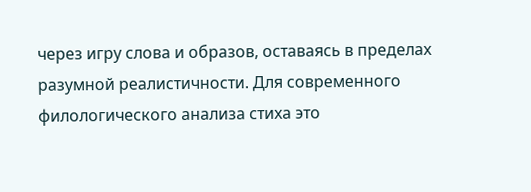через игру слова и образов, оставаясь в пределах разумной реалистичности. Для современного филологического анализа стиха это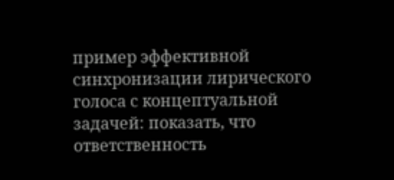пример эффективной синхронизации лирического голоса с концептуальной задачей: показать, что ответственность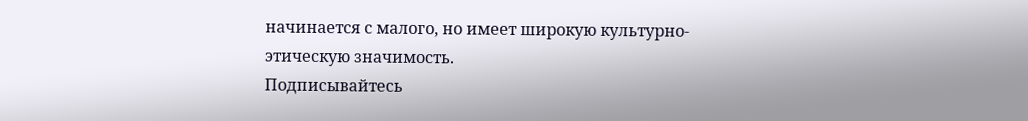начинается с малого, но имеет широкую культурно-этическую значимость.
Подписывайтесь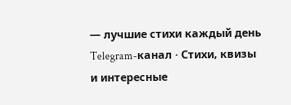— лучшие стихи каждый день
Telegram-канал · Стихи, квизы и интересные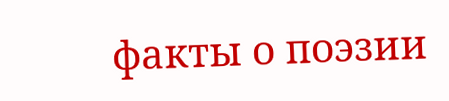факты о поэзии